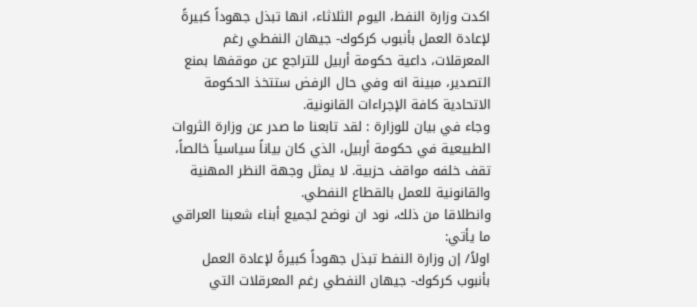اكدت وزارة النفط، اليوم الثلاثاء، انها تبذل جهوداً كبيرةً لإعادة العمل بأنبوب كركوك- جيهان النفطي رغم المعرقلات، داعية حكومة أربيل للتراجع عن موقفها بمنع التصدير، مبينة انه وفي حال الرفض ستتخذ الحكومة الاتحادية كافة الإجراءات القانونية.
وجاء في بيان للوزارة : لقد تابعنا ما صدر عن وزارة الثروات الطبيعية في حكومة أربيل، الذي كان بياناً سياسياً خالصاً، تقف خلفه مواقف حزبية. لا يمثل وجهة النظر المهنية والقانونية للعمل بالقطاع النفطي.
وانطلاقا من ذلك، نود ان نوضح لجميع أبناء شعبنا العراقي ما يأتي:
اولاً/ إن وزارة النفط تبذل جهوداً كبيرةً لإعادة العمل بأنبوب كركوك- جيهان النفطي رغم المعرقلات التي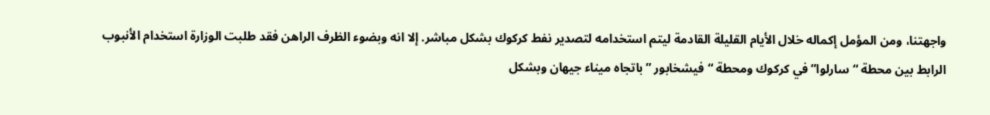واجهتنا، ومن المؤمل إكماله خلال الأيام القليلة القادمة ليتم استخدامه لتصدير نفط كركوك بشكل مباشر. إلا انه وبضوء الظرف الراهن فقد طلبت الوزارة استخدام الأنبوب الرابط بين محطة “سارلوا” في كركوك ومحطة “فيشخابور ” باتجاه ميناء جيهان وبشكل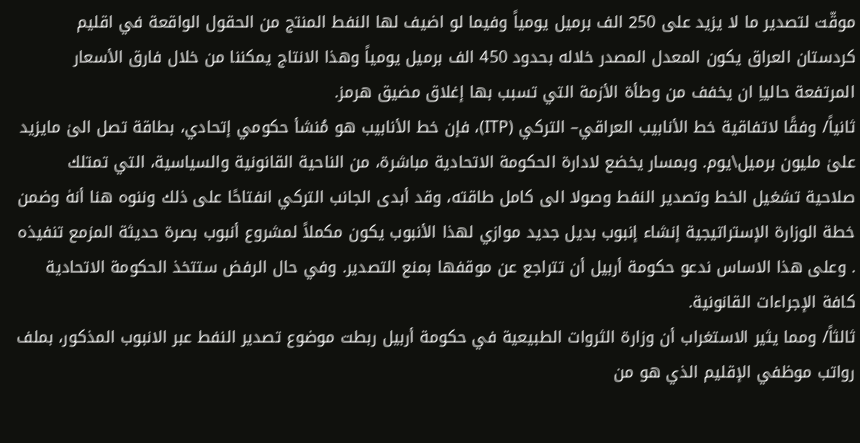موقّت لتصدير ما لا يزيد على 250 الف برميل يومياً وفيما لو اضيف لها النفط المنتج من الحقول الواقعة في اقليم كردستان العراق يكون المعدل المصدر خلاله بحدود 450 الف برميل يومياً وهذا الانتاج يمكننا من خلال فارق الأسعار المرتفعة حالياِ ان يخفف من وطأة الأزمة التي تسبب بها إغلاق مضيق هرمز.
ثانياً/ وفقًا لاتفاقية خط الأنابيب العراقي– التركي (ITP)، فإن خط الأنابيب هو مُنشأ حكومي إتحادي، بطاقة تصل الىٰ مايزيد علىٰ مليون برميل\يوم. وبمسار يخضع لادارة الحكومة الاتحادية مباشرة، من الناحية القانونية والسياسية، التي تمتلك صلاحية تشغيل الخط وتصدير النفط وصولا الى كامل طاقته، وقد أبدى الجانب التركي انفتاحًا على ذلك وننوه هنا أنهٰ وضمن خطة الوزارة الإستراتيجية إنشاء إنبوب بديل جديد موازي لهذا الأنبوب يكون مكملاً لمشروع أنبوب بصرة حديثة المزمع تنفيذه . وعلى هذا الاساس ندعو حكومة أربيل أن تتراجع عن موقفها بمنع التصدير. وفي حال الرفض ستتخذ الحكومة الاتحادية كافة الإجراءات القانونية.
ثالثاً/ ومما يثير الاستغراب أن وزارة الثروات الطبيعية في حكومة أربيل ربطت موضوع تصدير النفط عبر الانبوب المذكور، بملف رواتب موظفي الإقليم الذي هو من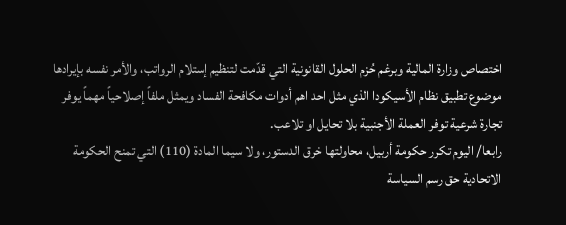اختصاص وزارة المالية وبرغم حُزم الحلول القانونية التي قدّمت لتنظيم إستلام الرواتب، والأمر نفسه بإيرادها موضوع تطبيق نظام الأسيكودا الذي مثل احد اهم أدوات مكافحة الفساد ويمثل ملفاً إصلاحياً مهماً يوفر تجارة شرعية توفر العملة الأجنبية بلا تحايل او تلاعب.
رابعا/ اليوم تكرر حكومة أربيل، محاولتها خرق الدستور، ولا سيما المادة (110) التي تمنح الحكومة الاتحادية حق رسم السياسة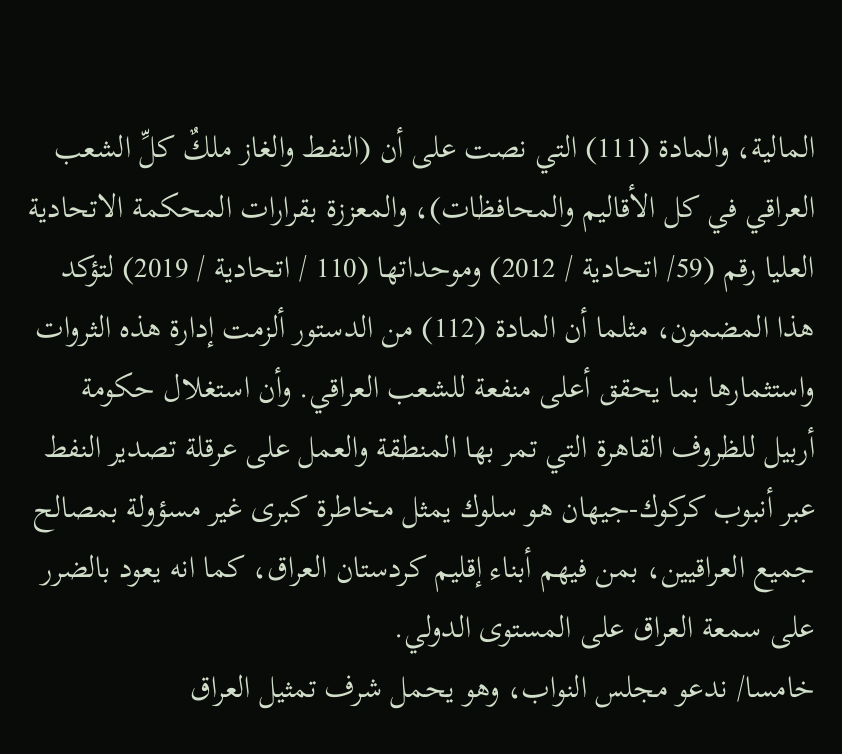المالية، والمادة (111) التي نصت على أن (النفط والغاز ملكٌ كلِّ الشعب العراقي في كل الأقاليم والمحافظات)، والمعززة بقرارات المحكمة الاتحادية العليا رقم (59/ اتحادية / 2012) وموحداتها (110 / اتحادية / 2019) لتؤكد هذا المضمون، مثلما أن المادة (112) من الدستور ألزمت إدارة هذه الثروات واستثمارها بما يحقق أعلى منفعة للشعب العراقي. وأن استغلال حكومة أربيل للظروف القاهرة التي تمر بها المنطقة والعمل على عرقلة تصدير النفط عبر أنبوب كركوك-جيهان هو سلوك يمثل مخاطرة كبرى غير مسؤولة بمصالح جميع العراقيين، بمن فيهم أبناء إقليم كردستان العراق، كما انه يعود بالضرر على سمعة العراق على المستوى الدولي.
خامسا/ ندعو مجلس النواب، وهو يحمل شرف تمثيل العراق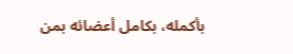بأكمله، بكامل أعضائه بمن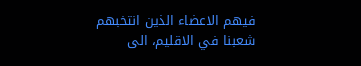فيهم الاعضاء الذين انتخبهم شعبنا في الاقليم، الى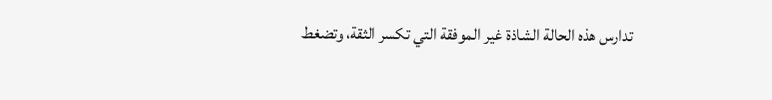تدارس هذه الحالة الشاذة غير الموفقة التي تكسر الثقة، وتضغط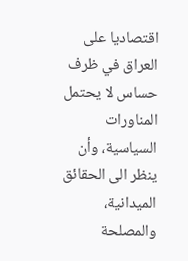اقتصاديا على العراق في ظرف حساس لا يحتمل المناورات السياسية، وأن ينظر الى الحقائق الميدانية، والمصلحة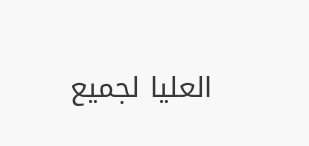العليا لجميع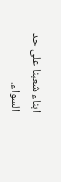ابناء شعبنا على حد السواء.